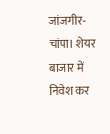जांजगीर-चांपा। शेयर बाजार में निवेश कर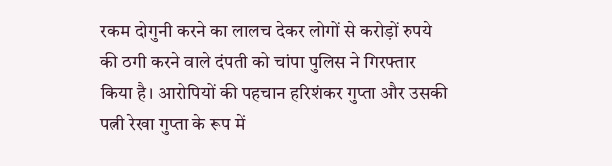रकम दोगुनी करने का लालच देकर लोगों से करोड़ों रुपये की ठगी करने वाले दंपती को चांपा पुलिस ने गिरफ्तार किया है। आरोपियों की पहचान हरिशंकर गुप्ता और उसकी पत्नी रेखा गुप्ता के रूप में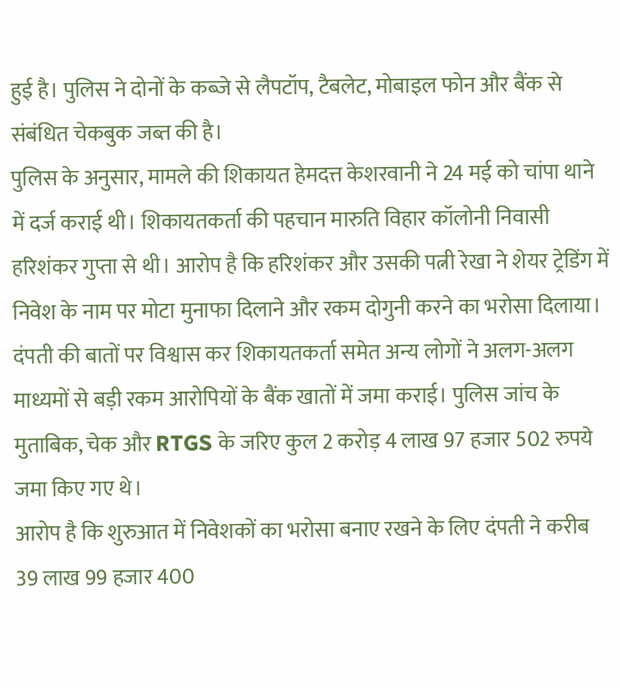हुई है। पुलिस ने दोनों के कब्जे से लैपटॉप, टैबलेट, मोबाइल फोन और बैंक से संबंधित चेकबुक जब्त की है।
पुलिस के अनुसार, मामले की शिकायत हेमदत्त केशरवानी ने 24 मई को चांपा थाने में दर्ज कराई थी। शिकायतकर्ता की पहचान मारुति विहार कॉलोनी निवासी हरिशंकर गुप्ता से थी। आरोप है कि हरिशंकर और उसकी पत्नी रेखा ने शेयर ट्रेडिंग में निवेश के नाम पर मोटा मुनाफा दिलाने और रकम दोगुनी करने का भरोसा दिलाया।
दंपती की बातों पर विश्वास कर शिकायतकर्ता समेत अन्य लोगों ने अलग-अलग माध्यमों से बड़ी रकम आरोपियों के बैंक खातों में जमा कराई। पुलिस जांच के मुताबिक, चेक और RTGS के जरिए कुल 2 करोड़ 4 लाख 97 हजार 502 रुपये जमा किए गए थे।
आरोप है कि शुरुआत में निवेशकों का भरोसा बनाए रखने के लिए दंपती ने करीब 39 लाख 99 हजार 400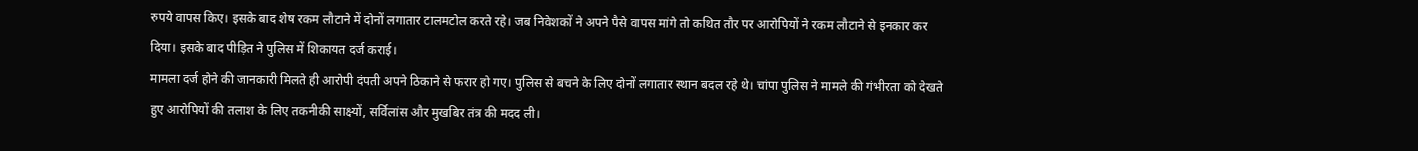रुपये वापस किए। इसके बाद शेष रकम लौटाने में दोनों लगातार टालमटोल करते रहे। जब निवेशकों ने अपने पैसे वापस मांगे तो कथित तौर पर आरोपियों ने रकम लौटाने से इनकार कर दिया। इसके बाद पीड़ित ने पुलिस में शिकायत दर्ज कराई।
मामला दर्ज होने की जानकारी मिलते ही आरोपी दंपती अपने ठिकाने से फरार हो गए। पुलिस से बचने के लिए दोनों लगातार स्थान बदल रहे थे। चांपा पुलिस ने मामले की गंभीरता को देखते हुए आरोपियों की तलाश के लिए तकनीकी साक्ष्यों, सर्विलांस और मुखबिर तंत्र की मदद ली।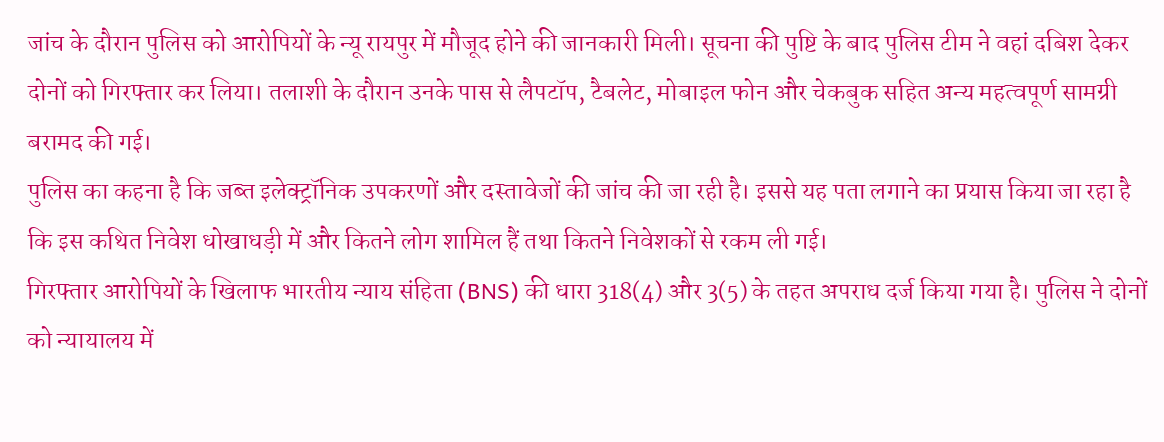जांच के दौरान पुलिस को आरोपियों के न्यू रायपुर में मौजूद होने की जानकारी मिली। सूचना की पुष्टि के बाद पुलिस टीम ने वहां दबिश देकर दोनों को गिरफ्तार कर लिया। तलाशी के दौरान उनके पास से लैपटॉप, टैबलेट, मोबाइल फोन और चेकबुक सहित अन्य महत्वपूर्ण सामग्री बरामद की गई।
पुलिस का कहना है कि जब्त इलेक्ट्रॉनिक उपकरणों और दस्तावेजों की जांच की जा रही है। इससे यह पता लगाने का प्रयास किया जा रहा है कि इस कथित निवेश धोखाधड़ी में और कितने लोग शामिल हैं तथा कितने निवेशकों से रकम ली गई।
गिरफ्तार आरोपियों के खिलाफ भारतीय न्याय संहिता (BNS) की धारा 318(4) और 3(5) के तहत अपराध दर्ज किया गया है। पुलिस ने दोनों को न्यायालय में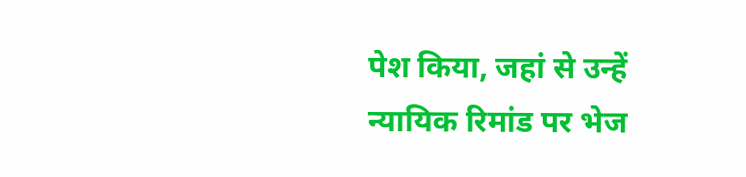पेश किया, जहां से उन्हें न्यायिक रिमांड पर भेज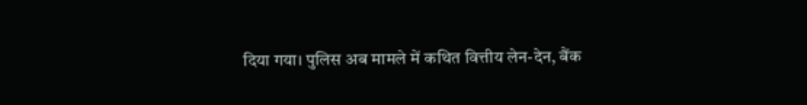दिया गया। पुलिस अब मामले में कथित वित्तीय लेन-देन, बैंक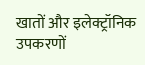खातों और इलेक्ट्रॉनिक उपकरणों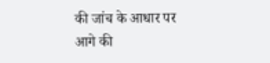की जांच के आधार पर आगे की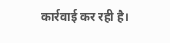कार्रवाई कर रही है।